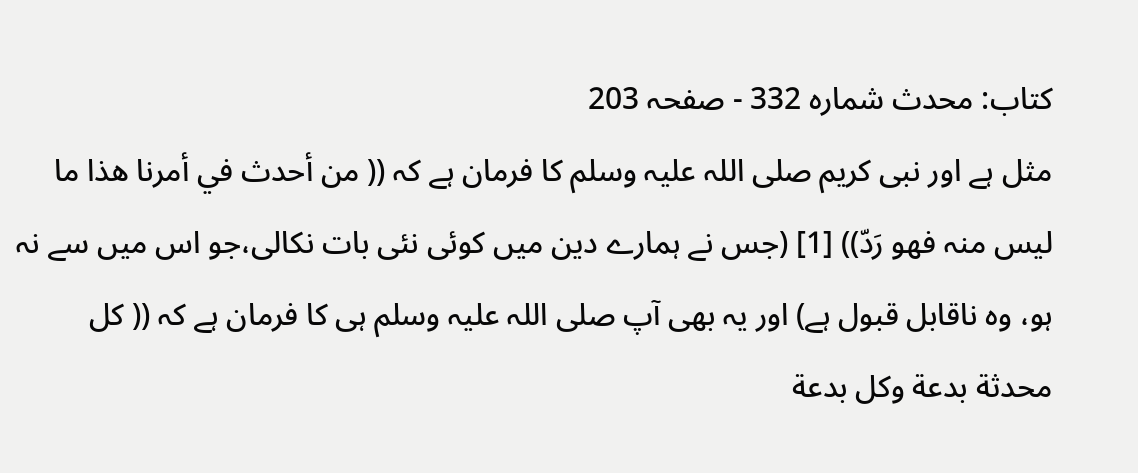کتاب: محدث شمارہ 332 - صفحہ 203
مثل ہے اور نبی کریم صلی اللہ علیہ وسلم کا فرمان ہے کہ (( من أحدث في أمرنا ھذا ما لیس منہ فھو رَدّ)) [1] (جس نے ہمارے دین میں کوئی نئی بات نکالی،جو اس میں سے نہ ہو، وہ ناقابل قبول ہے) اور یہ بھی آپ صلی اللہ علیہ وسلم ہی کا فرمان ہے کہ (( کل محدثة بدعة وکل بدعة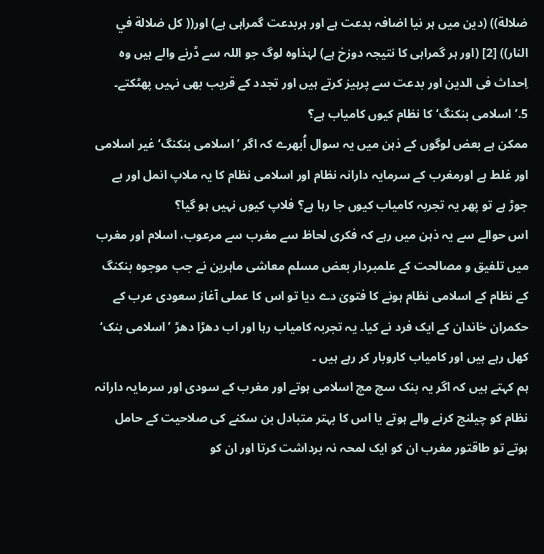ضلالة)) (دین میں ہر نیا اضافہ بدعت ہے اور ہربدعت گمراہی ہے) اور(( کل ضلالة في النار)) [2] (اور ہر گمراہی کا نتیجہ دوزخ ہے) لہٰذاوہ لوگ جو اللہ سے ڈرنے والے ہیں وہ اِحداث فی الدین اور بدعت سے پرہیز کرتے ہیں اور تجدد کے قریب بھی نہیں پھٹکتے۔
5.’اسلامی بنکنگ‘ کا نظام کیوں کامیاب ہے؟
ممکن ہے بعض لوگوں کے ذہن میں یہ سوال اُبھرے کہ اگر ’اسلامی بنکنگ‘ غیر اسلامی اور غلط ہے اورمغرب کے سرمایہ دارانہ نظام اور اسلامی نظام کا یہ ملاپ انمل اور بے جوڑ ہے تو پھر یہ تجربہ کامیاب کیوں جا رہا ہے؟ فلاپ کیوں نہیں ہو گیا؟
اس حوالے سے یہ ذہن میں رہے کہ فکری لحاظ سے مغرب سے مرعوب، اسلام اور مغرب میں تلفیق و مصالحت کے علمبردار بعض مسلم معاشی ماہرین نے جب موجوہ بنکنگ کے نظام کے اسلامی نظام ہونے کا فتویٰ دے دیا تو اس کا عملی آغاز سعودی عرب کے حکمران خاندان کے ایک فرد نے کیا۔ یہ تجربہ کامیاب رہا اور اب دھڑا دھڑ ’اسلامی بنک‘ کھل رہے ہیں اور کامیاب کاروبار کر رہے ہیں ۔
ہم کہتے ہیں کہ اگر یہ بنک سچ مچ اسلامی ہوتے اور مغرب کے سودی اور سرمایہ دارانہ نظام کو چیلنج کرنے والے ہوتے یا اس کا بہتر متبادل بن سکنے کی صلاحیت کے حامل ہوتے تو طاقتور مغرب ان کو ایک لمحہ نہ برداشت کرتا اور ان کو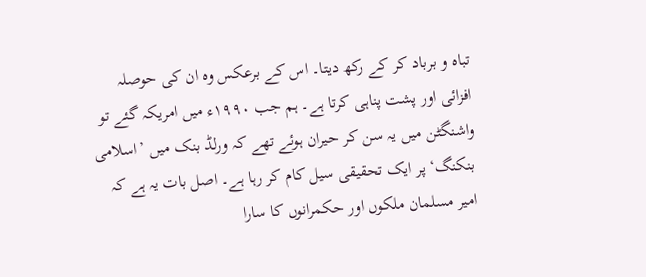تباہ و برباد کر کے رکھ دیتا۔ اس کے برعکس وہ ان کی حوصلہ افزائی اور پشت پناہی کرتا ہے۔ ہم جب ۱۹۹۰ء میں امریکہ گئے تو واشنگٹن میں یہ سن کر حیران ہوئے تھے کہ ورلڈ بنک میں ’اسلامی بنکنگ‘ پر ایک تحقیقی سیل کام کر رہا ہے۔ اصل بات یہ ہے کہ امیر مسلمان ملکوں اور حکمرانوں کا سارا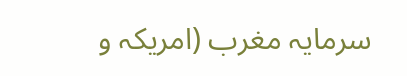سرمایہ مغرب (امریکہ و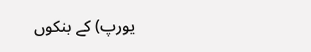یورپ) کے بنکوں